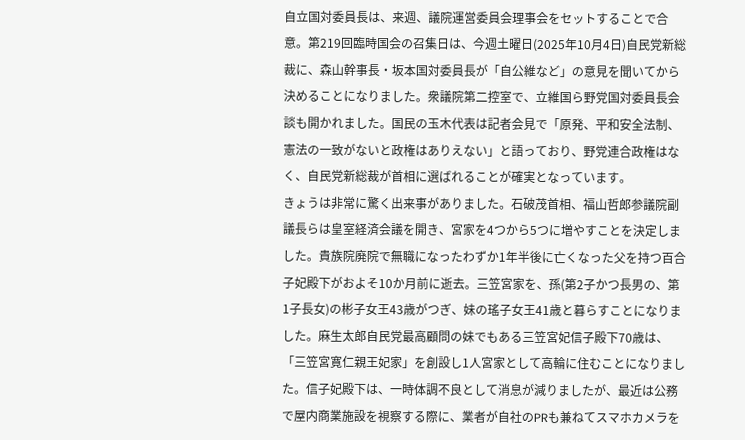自立国対委員長は、来週、議院運営委員会理事会をセットすることで合意。第219回臨時国会の召集日は、今週土曜日(2025年10月4日)自民党新総裁に、森山幹事長・坂本国対委員長が「自公維など」の意見を聞いてから決めることになりました。衆議院第二控室で、立維国ら野党国対委員長会談も開かれました。国民の玉木代表は記者会見で「原発、平和安全法制、憲法の一致がないと政権はありえない」と語っており、野党連合政権はなく、自民党新総裁が首相に選ばれることが確実となっています。
きょうは非常に驚く出来事がありました。石破茂首相、福山哲郎参議院副議長らは皇室経済会議を開き、宮家を4つから5つに増やすことを決定しました。貴族院廃院で無職になったわずか1年半後に亡くなった父を持つ百合子妃殿下がおよそ10か月前に逝去。三笠宮家を、孫(第2子かつ長男の、第1子長女)の彬子女王43歳がつぎ、妹の瑤子女王41歳と暮らすことになりました。麻生太郎自民党最高顧問の妹でもある三笠宮妃信子殿下70歳は、「三笠宮寛仁親王妃家」を創設し1人宮家として高輪に住むことになりました。信子妃殿下は、一時体調不良として消息が減りましたが、最近は公務で屋内商業施設を視察する際に、業者が自社のPRも兼ねてスマホカメラを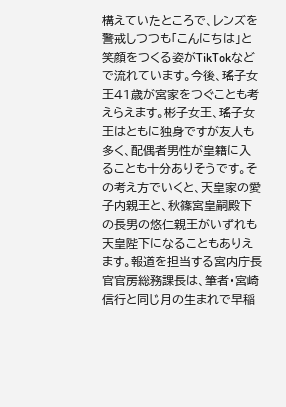構えていたところで、レンズを警戒しつつも「こんにちは」と笑顔をつくる姿がTikTokなどで流れています。今後、瑤子女王41歳が宮家をつぐことも考えらえます。彬子女王、瑤子女王はともに独身ですが友人も多く、配偶者男性が皇籍に入ることも十分ありそうです。その考え方でいくと、天皇家の愛子内親王と、秋篠宮皇嗣殿下の長男の悠仁親王がいずれも天皇陛下になることもありえます。報道を担当する宮内庁長官官房総務課長は、筆者・宮崎信行と同じ月の生まれで早稲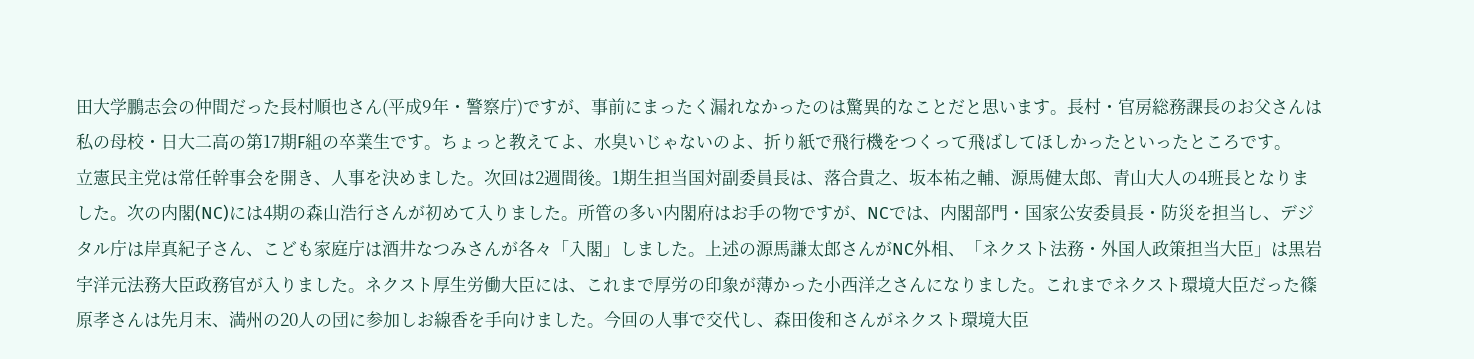田大学鵬志会の仲間だった長村順也さん(平成9年・警察庁)ですが、事前にまったく漏れなかったのは驚異的なことだと思います。長村・官房総務課長のお父さんは私の母校・日大二高の第17期F組の卒業生です。ちょっと教えてよ、水臭いじゃないのよ、折り紙で飛行機をつくって飛ばしてほしかったといったところです。
立憲民主党は常任幹事会を開き、人事を決めました。次回は2週間後。1期生担当国対副委員長は、落合貴之、坂本祐之輔、源馬健太郎、青山大人の4班長となりました。次の内閣(NC)には4期の森山浩行さんが初めて入りました。所管の多い内閣府はお手の物ですが、NCでは、内閣部門・国家公安委員長・防災を担当し、デジタル庁は岸真紀子さん、こども家庭庁は酒井なつみさんが各々「入閣」しました。上述の源馬謙太郎さんがNC外相、「ネクスト法務・外国人政策担当大臣」は黒岩宇洋元法務大臣政務官が入りました。ネクスト厚生労働大臣には、これまで厚労の印象が薄かった小西洋之さんになりました。これまでネクスト環境大臣だった篠原孝さんは先月末、満州の20人の団に参加しお線香を手向けました。今回の人事で交代し、森田俊和さんがネクスト環境大臣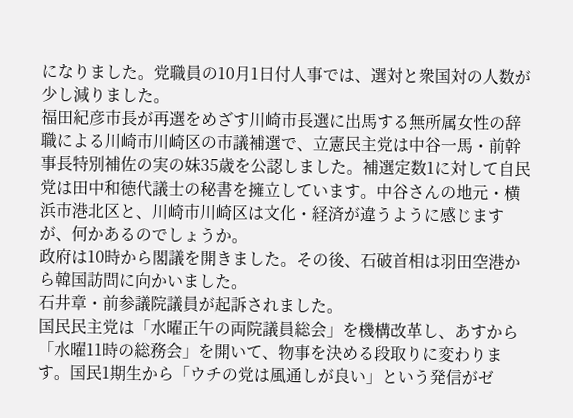になりました。党職員の10月1日付人事では、選対と衆国対の人数が少し減りました。
福田紀彦市長が再選をめざす川崎市長選に出馬する無所属女性の辞職による川崎市川崎区の市議補選で、立憲民主党は中谷一馬・前幹事長特別補佐の実の妹35歳を公認しました。補選定数1に対して自民党は田中和徳代議士の秘書を擁立しています。中谷さんの地元・横浜市港北区と、川崎市川崎区は文化・経済が違うように感じますが、何かあるのでしょうか。
政府は10時から閣議を開きました。その後、石破首相は羽田空港から韓国訪問に向かいました。
石井章・前参議院議員が起訴されました。
国民民主党は「水曜正午の両院議員総会」を機構改革し、あすから「水曜11時の総務会」を開いて、物事を決める段取りに変わります。国民1期生から「ウチの党は風通しが良い」という発信がゼ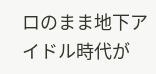ロのまま地下アイドル時代が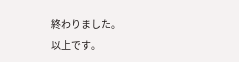終わりました。
以上です。